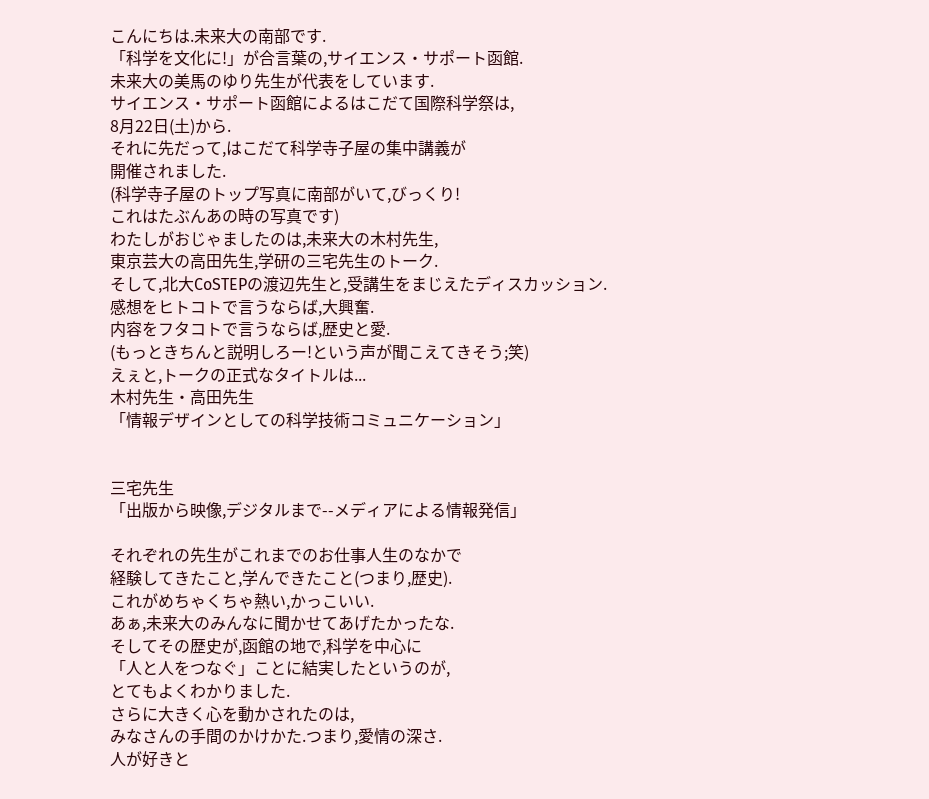こんにちは.未来大の南部です.
「科学を文化に!」が合言葉の,サイエンス・サポート函館.
未来大の美馬のゆり先生が代表をしています.
サイエンス・サポート函館によるはこだて国際科学祭は,
8月22日(土)から.
それに先だって,はこだて科学寺子屋の集中講義が
開催されました.
(科学寺子屋のトップ写真に南部がいて,びっくり!
これはたぶんあの時の写真です)
わたしがおじゃましたのは,未来大の木村先生,
東京芸大の高田先生,学研の三宅先生のトーク.
そして,北大CoSTEPの渡辺先生と,受講生をまじえたディスカッション.
感想をヒトコトで言うならば,大興奮.
内容をフタコトで言うならば,歴史と愛.
(もっときちんと説明しろー!という声が聞こえてきそう;笑)
えぇと,トークの正式なタイトルは...
木村先生・高田先生
「情報デザインとしての科学技術コミュニケーション」


三宅先生
「出版から映像,デジタルまで--メディアによる情報発信」

それぞれの先生がこれまでのお仕事人生のなかで
経験してきたこと,学んできたこと(つまり,歴史).
これがめちゃくちゃ熱い,かっこいい.
あぁ,未来大のみんなに聞かせてあげたかったな.
そしてその歴史が,函館の地で,科学を中心に
「人と人をつなぐ」ことに結実したというのが,
とてもよくわかりました.
さらに大きく心を動かされたのは,
みなさんの手間のかけかた.つまり,愛情の深さ.
人が好きと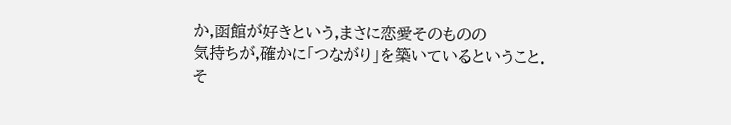か,函館が好きという,まさに恋愛そのものの
気持ちが,確かに「つながり」を築いているということ.
そ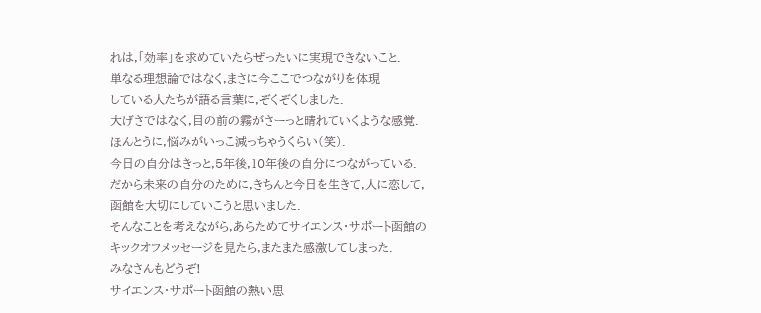れは,「効率」を求めていたらぜったいに実現できないこと.
単なる理想論ではなく,まさに今ここでつながりを体現
している人たちが語る言葉に,ぞくぞくしました.
大げさではなく,目の前の霧がさーっと晴れていくような感覚.
ほんとうに,悩みがいっこ減っちゃうくらい(笑).
今日の自分はきっと,5年後,10年後の自分につながっている.
だから未来の自分のために,きちんと今日を生きて,人に恋して,
函館を大切にしていこうと思いました.
そんなことを考えながら,あらためてサイエンス・サポート函館の
キックオフメッセージを見たら,またまた感激してしまった.
みなさんもどうぞ!
サイエンス・サポート函館の熱い思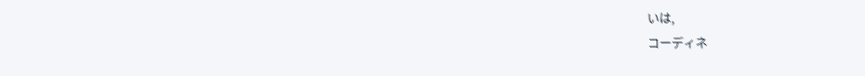いは,
コーディネ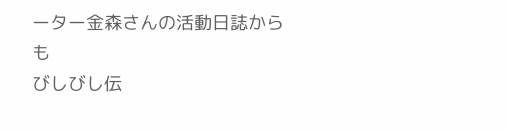ーター金森さんの活動日誌からも
びしびし伝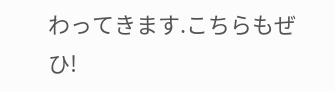わってきます.こちらもぜひ!